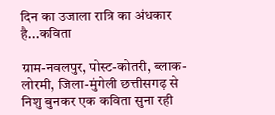दिन का उजाला रात्रि का अंधकार है...कविता

ग्राम-नवलपुर, पोस्ट-कोतरी, ब्लाक-लोरमी, जिला-मुंगेली छत्तीसगढ़ से निशु बुनकर एक कविता सुना रही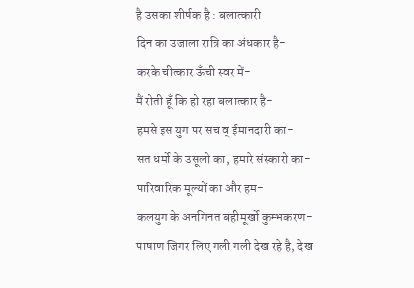है उसका शीर्षक है : बलात्कारी
दिन का उजाला रात्रि का अंधकार है-
करके चीत्कार ऊँची स्वर में-
मैं रोती हूँ कि हो रहा बलात्कार है-
हमसे इस युग पर सच व् ईमानदारी का-
सत धर्मो के उसूलो का, हमारे संस्कारो का-
पारिवारिक मूल्यों का और हम-
कलयुग के अनगिनत बहीमूर्खो कुम्भकरण-
पाषाण जिगर लिए गली गली देख रहे है, देख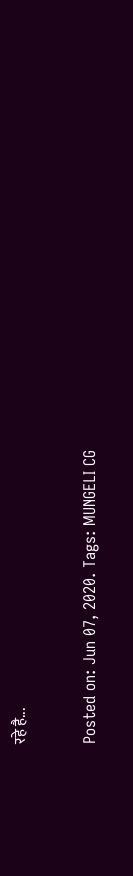रहे है...

Posted on: Jun 07, 2020. Tags: MUNGELI CG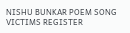NISHU BUNKAR POEM SONG VICTIMS REGISTER